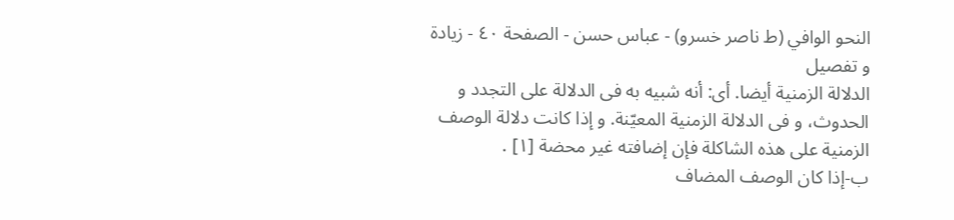النحو الوافي (ط ناصر خسرو) - عباس حسن - الصفحة ٤٠ - زيادة و تفصيل
الدلالة الزمنية أيضا. أى: أنه شبيه به فى الدلالة على التجدد و الحدوث، و فى الدلالة الزمنية المعيّنة. و إذا كانت دلالة الوصف الزمنية على هذه الشاكلة فإن إضافته غير محضة [١] .
ب-إذا كان الوصف المضاف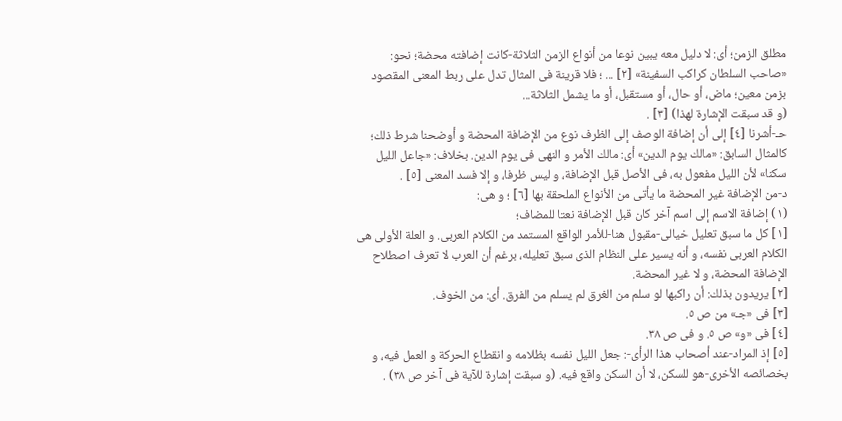مطلق الزمن؛ أى: لا دليل معه يبين نوعا من أنواع الزمن الثلاثة-كانت إضافته محضة؛ نحو: «صاحب السلطان كراكب السفينة» [٢] ... ؛ فلا قرينة فى المثال تدل على ربط المعنى المقصود بزمن معين؛ ماض، أو حال، أو مستقبل، أو ما يشمل الثلاثة...
(و قد سبقت الإشارة لهذا) [٣] .
حـ-أشرنا [٤] إلى أن إضافة الوصف إلى الظرف نوع من الإضافة المحضة و أوضحنا شرط ذلك؛ كالمثال السابق: «مالك يوم الدين» أى: مالك الأمر و النهى فى يوم الدين. بخلاف: «جاعل الليل سكنا» لأن الليل مفعول به، فى الأصل قبل الإضافة، و ليس ظرفا، و إلا فسد المعنى [٥] .
د-من الإضافة غير المحضة ما يأتى من الأنواع الملحقة بها [٦] ؛ و هى:
(١) إضافة الاسم إلى اسم آخر كان قبل الإضافة نعتا للمضاف؛
[١] كل ما سبق تعليل خيالى-مقبول هنا-للأمر الواقع المستمد من الكلام العربى. و العلة الأولى هى الكلام العربى نفسه، و أنه يسير على النظام الذى سبق تعليله، برغم أن العرب لا تعرف اصطلاح الإضافة المحضة، و لا غير المحضة.
[٢] يريدون بذلك: أن راكبها لو سلم من الغرق لم يسلم من الفرق. أى: من الخوف.
[٣] فى «جـ» من ص ٥.
[٤] فى «و» ص ٥. و فى ص ٣٨.
[٥] إذ المراد-عند أصحاب هذا الرأى-: جعل الليل نفسه بظلامه و انقطاع الحركة و العمل فيه، و بخصائصه الأخرى-هو للسكن، لا أن السكن واقع فيه. (و سبقت إشارة للآية فى آخر ص ٣٨) .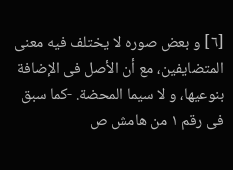[٦] و بعض صوره لا يختلف فيه معنى المتضايفين، مع أن الأصل فى الإضافة بنوعيها، و لا سيما المحضة. -كما سبق فى رقم ١ من هامش ص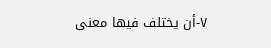٧-أن يختلف فيها معنى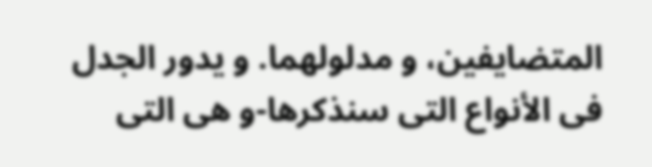المتضايفين، و مدلولهما. و يدور الجدل فى الأنواع التى سنذكرها-و هى التى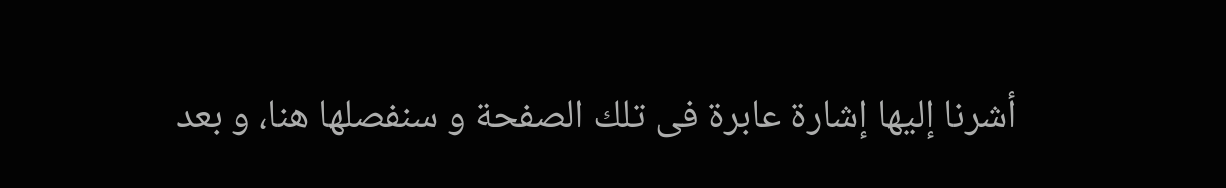أشرنا إليها إشارة عابرة فى تلك الصفحة و سنفصلها هنا، و بعد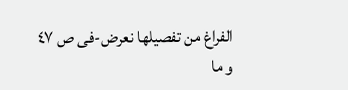الفراغ من تفصيلها نعرض-فى ص ٤٧ و ما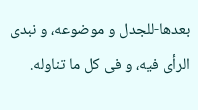بعدها-للجدل و موضوعه، و نبدى الرأى فيه، و فى كل ما تناوله.